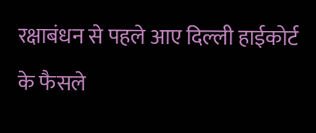रक्षाबंधन से पहले आए दिल्ली हाईकोर्ट के फैसले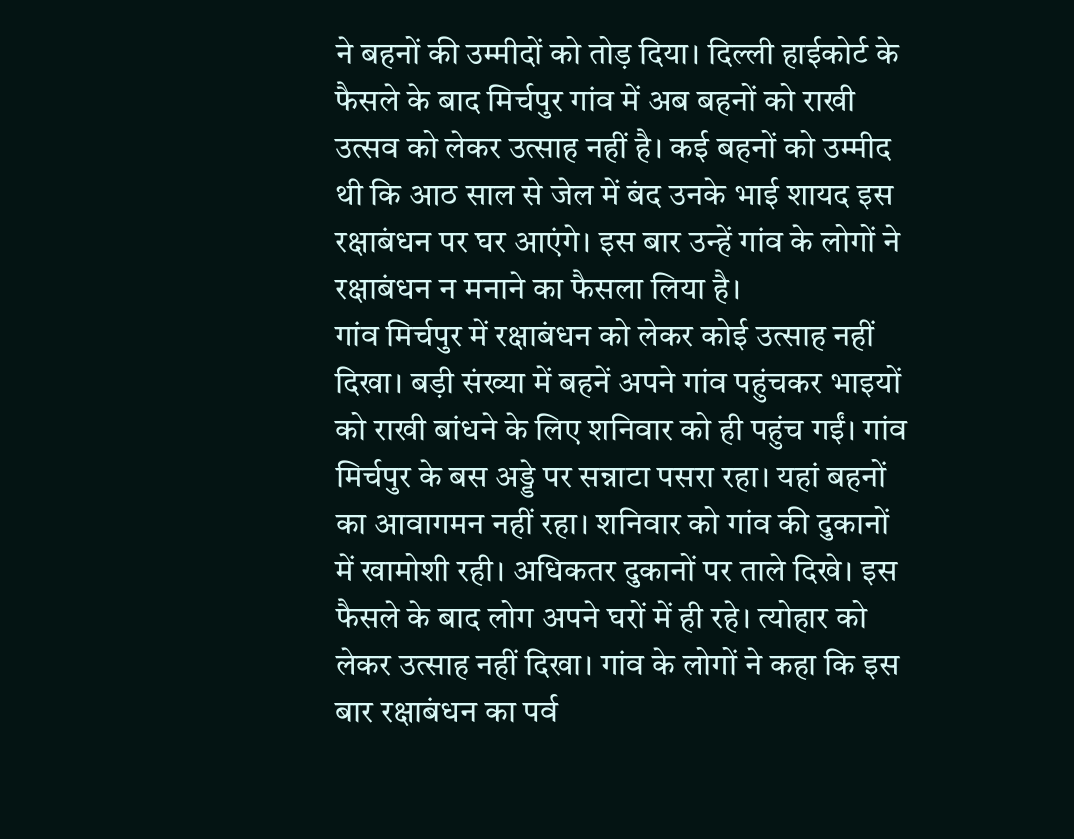ने बहनों की उम्मीदों को तोड़ दिया। दिल्ली हाईकोर्ट के फैसले के बाद मिर्चपुर गांव में अब बहनों को राखी उत्सव को लेकर उत्साह नहीं है। कई बहनों को उम्मीद थी कि आठ साल से जेल में बंद उनके भाई शायद इस रक्षाबंधन पर घर आएंगे। इस बार उन्हें गांव के लोगों ने रक्षाबंधन न मनाने का फैसला लिया है।
गांव मिर्चपुर में रक्षाबंधन को लेकर कोई उत्साह नहीं दिखा। बड़ी संख्या में बहनें अपने गांव पहुंचकर भाइयों को राखी बांधने के लिए शनिवार को ही पहुंच गईं। गांव मिर्चपुर के बस अड्डे पर सन्नाटा पसरा रहा। यहां बहनों का आवागमन नहीं रहा। शनिवार को गांव की दुकानों में खामोशी रही। अधिकतर दुकानों पर ताले दिखे। इस फैसले के बाद लोग अपने घरों में ही रहे। त्योहार को लेकर उत्साह नहीं दिखा। गांव के लोगों ने कहा कि इस बार रक्षाबंधन का पर्व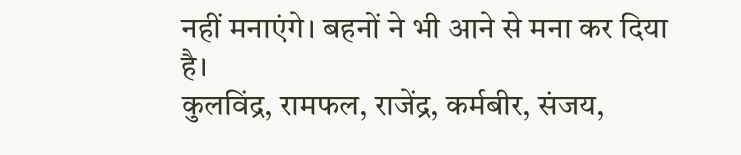नहीं मनाएंगे। बहनों ने भी आने से मना कर दिया है।
कुलविंद्र, रामफल, राजेंद्र, कर्मबीर, संजय,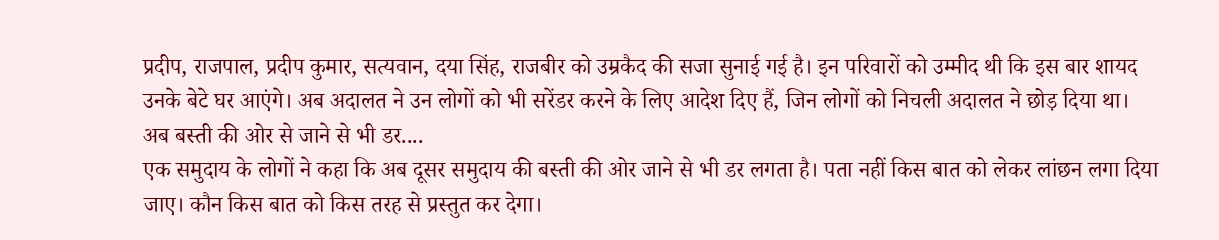प्रदीप, राजपाल, प्रदीप कुमार, सत्यवान, दया सिंह, राजबीर को उम्रकैद की सजा सुनाई गई है। इन परिवारों को उम्मीद थी कि इस बार शायद उनके बेटे घर आएंगे। अब अदालत ने उन लोगों को भी सरेंडर करने के लिए आदेश दिए हैं, जिन लोगों को निचली अदालत ने छोड़ दिया था।
अब बस्ती की ओर से जाने से भी डर....
एक समुदाय के लोगों ने कहा कि अब दूसर समुदाय की बस्ती की ओर जाने से भी डर लगता है। पता नहीं किस बात को लेकर लांछन लगा दिया जाए। कौन किस बात को किस तरह से प्रस्तुत कर देगा।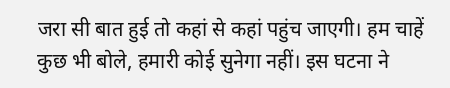जरा सी बात हुई तो कहां से कहां पहुंच जाएगी। हम चाहें कुछ भी बोले, हमारी कोई सुनेगा नहीं। इस घटना ने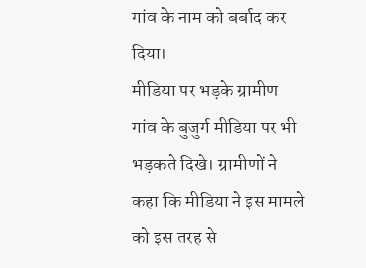गांव के नाम को बर्बाद कर दिया।
मीडिया पर भड़के ग्रामीण
गांव के बुजुर्ग मीडिया पर भी भड़कते दिखे। ग्रामीणों ने कहा कि मीडिया ने इस मामले को इस तरह से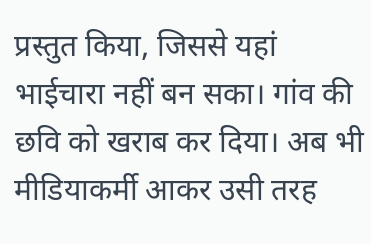प्रस्तुत किया, जिससे यहां भाईचारा नहीं बन सका। गांव की छवि को खराब कर दिया। अब भी मीडियाकर्मी आकर उसी तरह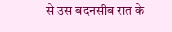से उस बदनसीब रात के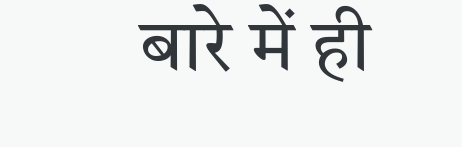बारे में ही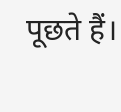पूछते हैं।